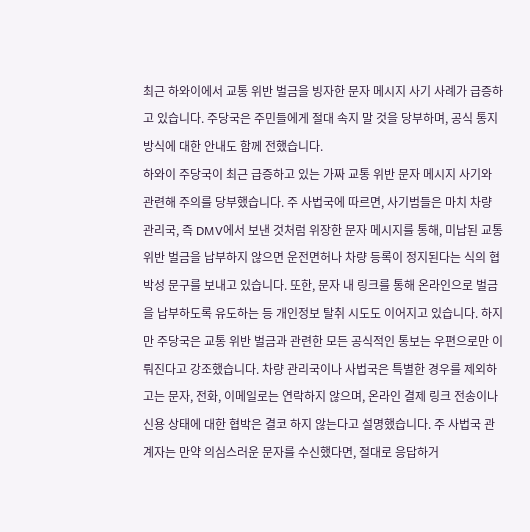최근 하와이에서 교통 위반 벌금을 빙자한 문자 메시지 사기 사례가 급증하고 있습니다. 주당국은 주민들에게 절대 속지 말 것을 당부하며, 공식 통지 방식에 대한 안내도 함께 전했습니다.
하와이 주당국이 최근 급증하고 있는 가짜 교통 위반 문자 메시지 사기와 관련해 주의를 당부했습니다. 주 사법국에 따르면, 사기범들은 마치 차량 관리국, 즉 DMV에서 보낸 것처럼 위장한 문자 메시지를 통해, 미납된 교통 위반 벌금을 납부하지 않으면 운전면허나 차량 등록이 정지된다는 식의 협박성 문구를 보내고 있습니다. 또한, 문자 내 링크를 통해 온라인으로 벌금을 납부하도록 유도하는 등 개인정보 탈취 시도도 이어지고 있습니다. 하지만 주당국은 교통 위반 벌금과 관련한 모든 공식적인 통보는 우편으로만 이뤄진다고 강조했습니다. 차량 관리국이나 사법국은 특별한 경우를 제외하고는 문자, 전화, 이메일로는 연락하지 않으며, 온라인 결제 링크 전송이나 신용 상태에 대한 협박은 결코 하지 않는다고 설명했습니다. 주 사법국 관계자는 만약 의심스러운 문자를 수신했다면, 절대로 응답하거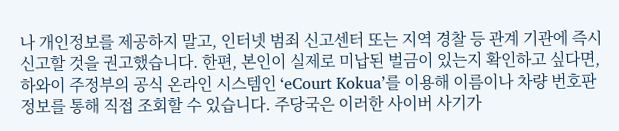나 개인정보를 제공하지 말고, 인터넷 범죄 신고센터 또는 지역 경찰 등 관계 기관에 즉시 신고할 것을 권고했습니다. 한편, 본인이 실제로 미납된 벌금이 있는지 확인하고 싶다면, 하와이 주정부의 공식 온라인 시스템인 ‘eCourt Kokua’를 이용해 이름이나 차량 번호판 정보를 통해 직접 조회할 수 있습니다. 주당국은 이러한 사이버 사기가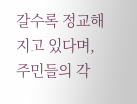갈수록 정교해지고 있다며, 주민들의 각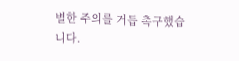별한 주의를 거듭 촉구했습니다.